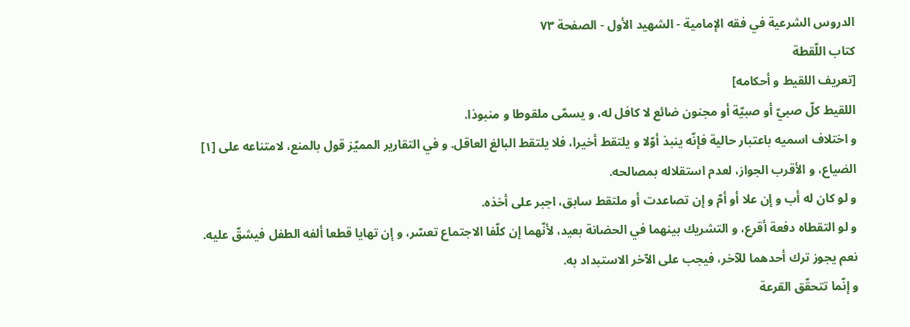الدروس الشرعية في فقه الإمامية - الشهيد الأول - الصفحة ٧٣
كتاب اللّقطة
[تعريف اللقيط و أحكامه]
اللقيط كلّ صبيّ أو صبيّة أو مجنون ضائع لا كافل له، و يسمّى ملقوطا و منبوذا.
و اختلاف اسميه باعتبار حالية فإنّه ينبذ أوّلا و يلتقط أخيرا، فلا يلتقط البالغ العاقل. و في التقارير المميّز قول بالمنع، لامتناعه على [١] الضياع، و الأقرب الجواز، لعدم استقلاله بمصالحه.
و لو كان له أب و إن علا أو أمّ و إن تصاعدت أو ملتقط سابق، اجبر على أخذه.
و لو التقطاه دفعة أقرع، و التشريك بينهما في الحضانة بعيد، لأنّهما إن كلّفا الاجتماع تعسّر، و إن تهايا قطعا ألفه الطفل فيشقّ عليه. نعم يجوز ترك أحدهما للآخر، فيجب على الآخر الاستبداد به.
و إنّما تتحقّق القرعة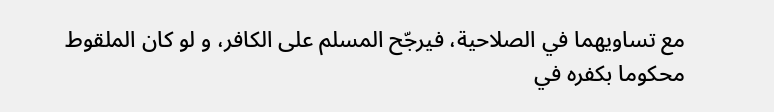مع تساويهما في الصلاحية، فيرجّح المسلم على الكافر، و لو كان الملقوط محكوما بكفره في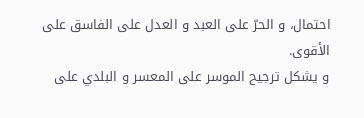احتمال، و الحرّ على العبد و العدل على الفاسق على الأقوى.
و يشكل ترجيح الموسر على المعسر و البلدي على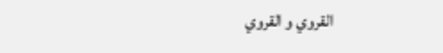القروي و القروي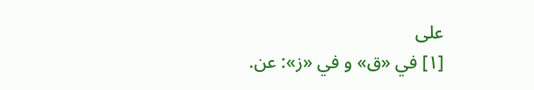على
[١] في «ق» و في «ز»: عن.